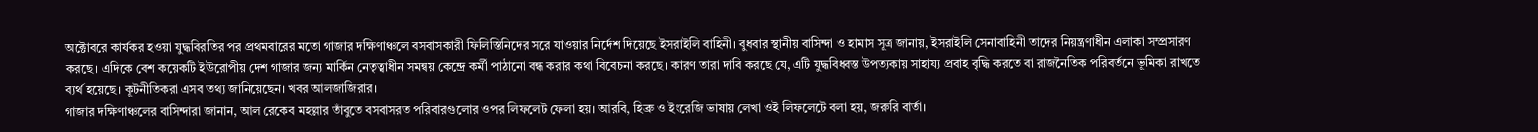অক্টোবরে কার্যকর হওয়া যুদ্ধবিরতির পর প্রথমবারের মতো গাজার দক্ষিণাঞ্চলে বসবাসকারী ফিলিস্তিনিদের সরে যাওয়ার নির্দেশ দিয়েছে ইসরাইলি বাহিনী। বুধবার স্থানীয় বাসিন্দা ও হামাস সূত্র জানায়, ইসরাইলি সেনাবাহিনী তাদের নিয়ন্ত্রণাধীন এলাকা সম্প্রসারণ করছে। এদিকে বেশ কয়েকটি ইউরোপীয় দেশ গাজার জন্য মার্কিন নেতৃত্বাধীন সমন্বয় কেন্দ্রে কর্মী পাঠানো বন্ধ করার কথা বিবেচনা করছে। কারণ তারা দাবি করছে যে, এটি যুদ্ধবিধ্বস্ত উপত্যকায় সাহায্য প্রবাহ বৃদ্ধি করতে বা রাজনৈতিক পরিবর্তনে ভূমিকা রাখতে ব্যর্থ হয়েছে। কূটনীতিকরা এসব তথ্য জানিয়েছেন। খবর আলজাজিরার।
গাজার দক্ষিণাঞ্চলের বাসিন্দারা জানান, আল রেকেব মহল্লার তাঁবুতে বসবাসরত পরিবারগুলোর ওপর লিফলেট ফেলা হয়। আরবি, হিব্রু ও ইংরেজি ভাষায় লেখা ওই লিফলেটে বলা হয়, জরুরি বার্তা।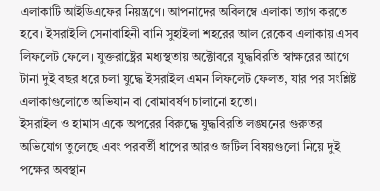এলাকাটি আইডিএফের নিয়ন্ত্রণে। আপনাদের অবিলম্বে এলাকা ত্যাগ করতে হবে। ইসরাইলি সেনাবাহিনী বানি সুহাইলা শহরের আল রেকেব এলাকায় এসব লিফলেট ফেলে। যুক্তরাষ্ট্রের মধ্যস্থতায় অক্টোবরে যুদ্ধবিরতি স্বাক্ষরের আগে টানা দুই বছর ধরে চলা যুদ্ধে ইসরাইল এমন লিফলেট ফেলত, যার পর সংশ্লিষ্ট এলাকাগুলোতে অভিযান বা বোমাবর্ষণ চালানো হতো।
ইসরাইল ও হামাস একে অপরের বিরুদ্ধে যুদ্ধবিরতি লঙ্ঘনের গুরুতর অভিযোগ তুলেছে এবং পরবর্তী ধাপের আরও জটিল বিষয়গুলো নিয়ে দুই পক্ষের অবস্থান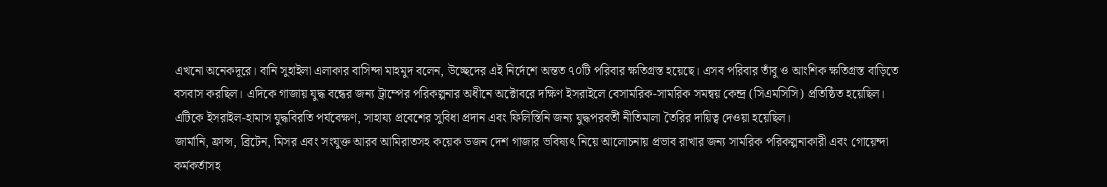এখনো অনেকদূরে। বানি সুহাইলা এলাকার বাসিন্দা মাহমুদ বলেন, উচ্ছেদের এই নির্দেশে অন্তত ৭০টি পরিবার ক্ষতিগ্রস্ত হয়েছে। এসব পরিবার তাঁবু ও আংশিক ক্ষতিগ্রস্ত বাড়িতে বসবাস করছিল। এদিকে গাজায় যুদ্ধ বন্ধের জন্য ট্রাম্পের পরিকল্পনার অধীনে অক্টোবরে দক্ষিণ ইসরাইলে বেসামরিক-সামরিক সমন্বয় কেন্দ্র (সিএমসিসি) প্রতিষ্ঠিত হয়েছিল। এটিকে ইসরাইল-হামাস যুদ্ধবিরতি পর্যবেক্ষণ, সাহায্য প্রবেশের সুবিধা প্রদান এবং ফিলিস্তিনি জন্য যুদ্ধপরবর্তী নীতিমালা তৈরির দায়িত্ব দেওয়া হয়েছিল।
জার্মানি, ফ্রান্স, ব্রিটেন, মিসর এবং সংযুক্ত আরব আমিরাতসহ কয়েক ডজন দেশ গাজার ভবিষ্যৎ নিয়ে আলোচনায় প্রভাব রাখার জন্য সামরিক পরিকল্পনাকারী এবং গোয়েন্দা কর্মকর্তাসহ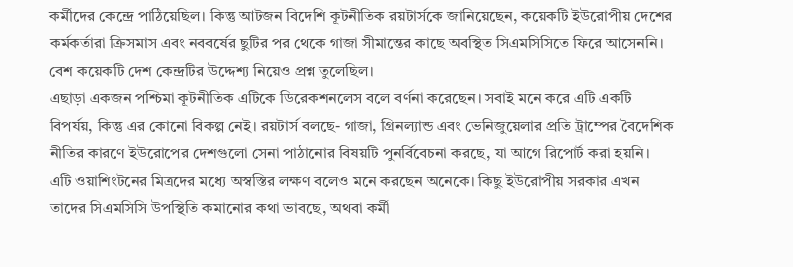কর্মীদের কেন্দ্রে পাঠিয়েছিল। কিন্তু আটজন বিদেশি কূটনীতিক রয়টার্সকে জানিয়েছেন, কয়েকটি ইউরোপীয় দেশের কর্মকর্তারা ক্রিসমাস এবং নববর্ষের ছুটির পর থেকে গাজা সীমান্তের কাছে অবস্থিত সিএমসিসিতে ফিরে আসেননি। বেশ কয়েকটি দেশ কেন্দ্রটির উদ্দেশ্য নিয়েও প্রশ্ন তুলেছিল।
এছাড়া একজন পশ্চিমা কূটনীতিক এটিকে ডিরেকশনলেস বলে বর্ণনা করেছেন। সবাই মনে করে এটি একটি বিপর্যয়, কিন্তু এর কোনো বিকল্প নেই। রয়টার্স বলছে- গাজা, গ্রিনল্যান্ড এবং ভেনিজুয়েলার প্রতি ট্রাম্পের বৈদেশিক নীতির কারণে ইউরোপের দেশগুলো সেনা পাঠানোর বিষয়টি পুনর্বিবেচনা করছে, যা আগে রিপোর্ট করা হয়নি। এটি ওয়াশিংটনের মিত্রদের মধ্যে অস্বস্তির লক্ষণ বলেও মনে করছেন অনেকে। কিছু ইউরোপীয় সরকার এখন তাদের সিএমসিসি উপস্থিতি কমানোর কথা ভাবছে, অথবা কর্মী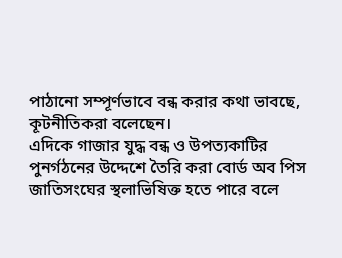পাঠানো সম্পূর্ণভাবে বন্ধ করার কথা ভাবছে, কূটনীতিকরা বলেছেন।
এদিকে গাজার যুদ্ধ বন্ধ ও উপত্যকাটির পুনর্গঠনের উদ্দেশে তৈরি করা বোর্ড অব পিস জাতিসংঘের স্থলাভিষিক্ত হতে পারে বলে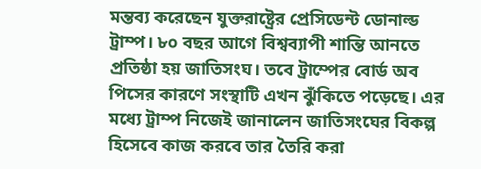মন্তব্য করেছেন যুক্তরাষ্ট্রের প্রেসিডেন্ট ডোনাল্ড ট্রাম্প। ৮০ বছর আগে বিশ্বব্যাপী শান্তি আনতে প্রতিষ্ঠা হয় জাতিসংঘ। তবে ট্রাম্পের বোর্ড অব পিসের কারণে সংস্থাটি এখন ঝুঁকিতে পড়েছে। এর মধ্যে ট্রাম্প নিজেই জানালেন জাতিসংঘের বিকল্প হিসেবে কাজ করবে তার তৈরি করা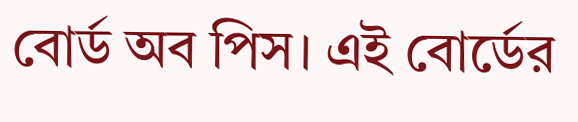বোর্ড অব পিস। এই বোর্ডের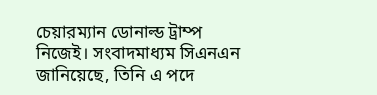চেয়ারম্যান ডোনাল্ড ট্রাম্প নিজেই। সংবাদমাধ্যম সিএনএন জানিয়েছে, তিনি এ পদে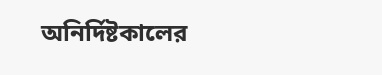অনির্দিষ্টকালের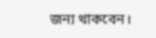জন্য থাকবেন।